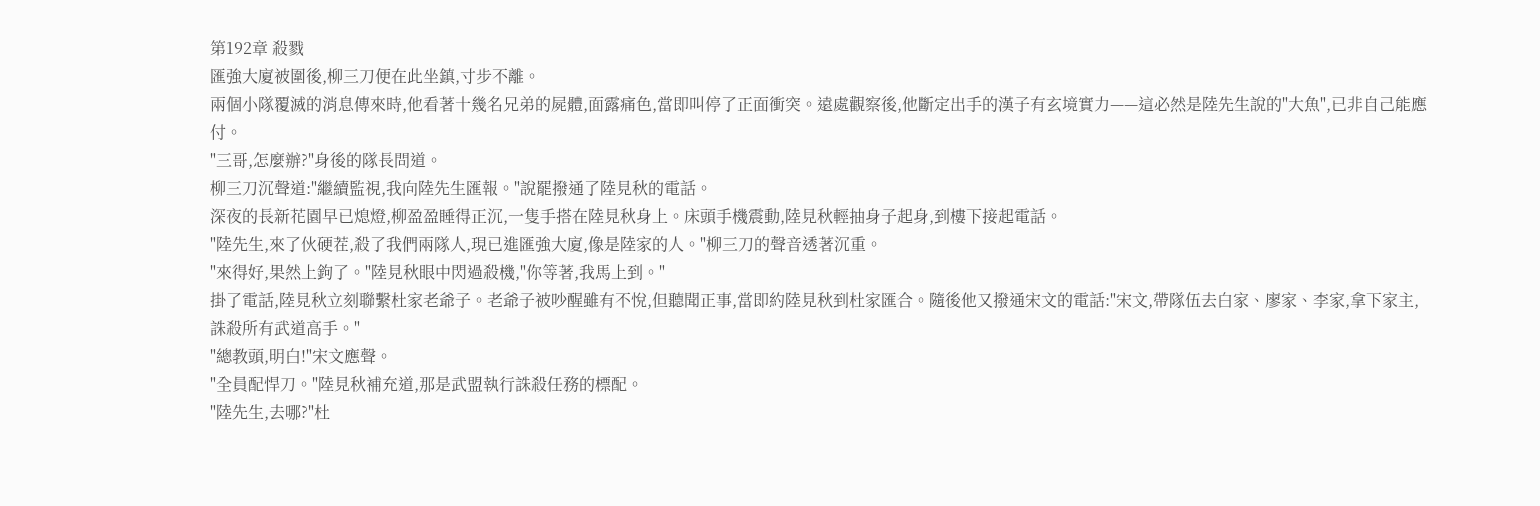第192章 殺戮
匯強大廈被圍後,柳三刀便在此坐鎮,寸步不離。
兩個小隊覆滅的消息傳來時,他看著十幾名兄弟的屍體,面露痛色,當即叫停了正面衝突。遠處觀察後,他斷定出手的漢子有玄境實力——這必然是陸先生說的"大魚",已非自己能應付。
"三哥,怎麼辦?"身後的隊長問道。
柳三刀沉聲道:"繼續監視,我向陸先生匯報。"說罷撥通了陸見秋的電話。
深夜的長新花園早已熄燈,柳盈盈睡得正沉,一隻手搭在陸見秋身上。床頭手機震動,陸見秋輕抽身子起身,到樓下接起電話。
"陸先生,來了伙硬茬,殺了我們兩隊人,現已進匯強大廈,像是陸家的人。"柳三刀的聲音透著沉重。
"來得好,果然上鉤了。"陸見秋眼中閃過殺機,"你等著,我馬上到。"
掛了電話,陸見秋立刻聯繫杜家老爺子。老爺子被吵醒雖有不悅,但聽聞正事,當即約陸見秋到杜家匯合。隨後他又撥通宋文的電話:"宋文,帶隊伍去白家、廖家、李家,拿下家主,誅殺所有武道高手。"
"總教頭,明白!"宋文應聲。
"全員配悍刀。"陸見秋補充道,那是武盟執行誅殺任務的標配。
"陸先生,去哪?"杜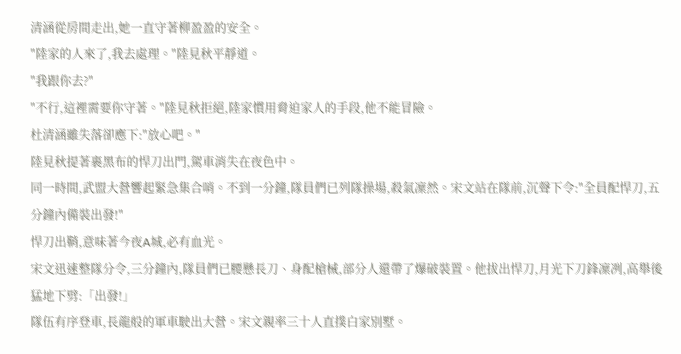清涵從房間走出,她一直守著柳盈盈的安全。
"陸家的人來了,我去處理。"陸見秋平靜道。
"我跟你去?"
"不行,這裡需要你守著。"陸見秋拒絕,陸家慣用脅迫家人的手段,他不能冒險。
杜清涵雖失落卻應下:"放心吧。"
陸見秋提著裹黑布的悍刀出門,駕車消失在夜色中。
同一時間,武盟大營響起緊急集合哨。不到一分鐘,隊員們已列隊操場,殺氣凜然。宋文站在隊前,沉聲下令:"全員配悍刀,五分鐘內備裝出發!"
悍刀出鞘,意味著今夜A城,必有血光。
宋文迅速整隊分令,三分鐘內,隊員們已腰懸長刀、身配槍械,部分人還帶了爆破裝置。他拔出悍刀,月光下刀鋒凜冽,高舉後猛地下劈:「出發!」
隊伍有序登車,長龍般的軍車駛出大營。宋文親率三十人直撲白家別墅。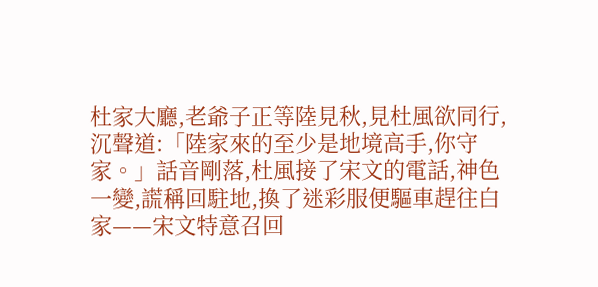杜家大廳,老爺子正等陸見秋,見杜風欲同行,沉聲道:「陸家來的至少是地境高手,你守家。」話音剛落,杜風接了宋文的電話,神色一變,謊稱回駐地,換了迷彩服便驅車趕往白家——宋文特意召回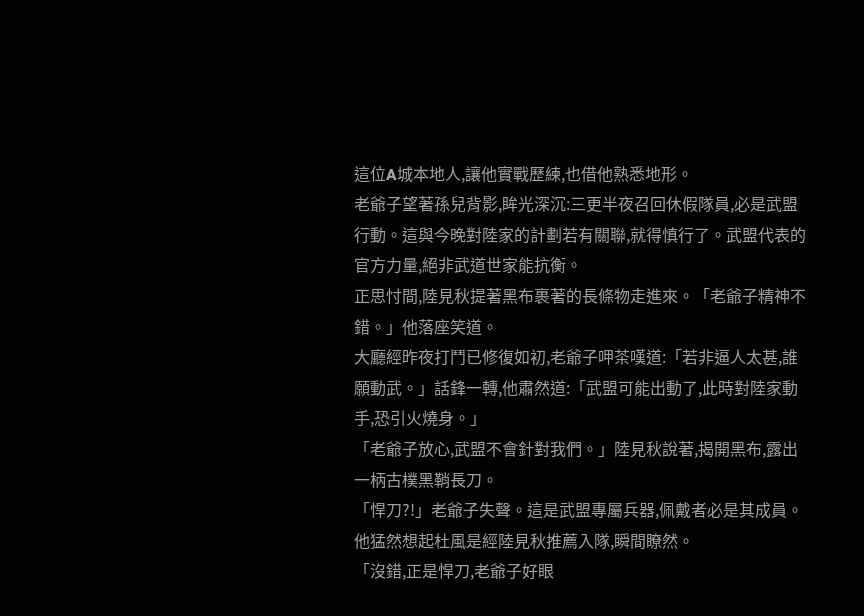這位A城本地人,讓他實戰歷練,也借他熟悉地形。
老爺子望著孫兒背影,眸光深沉:三更半夜召回休假隊員,必是武盟行動。這與今晚對陸家的計劃若有關聯,就得慎行了。武盟代表的官方力量,絕非武道世家能抗衡。
正思忖間,陸見秋提著黑布裹著的長條物走進來。「老爺子精神不錯。」他落座笑道。
大廳經昨夜打鬥已修復如初,老爺子呷茶嘆道:「若非逼人太甚,誰願動武。」話鋒一轉,他肅然道:「武盟可能出動了,此時對陸家動手,恐引火燒身。」
「老爺子放心,武盟不會針對我們。」陸見秋說著,揭開黑布,露出一柄古樸黑鞘長刀。
「悍刀?!」老爺子失聲。這是武盟專屬兵器,佩戴者必是其成員。他猛然想起杜風是經陸見秋推薦入隊,瞬間瞭然。
「沒錯,正是悍刀,老爺子好眼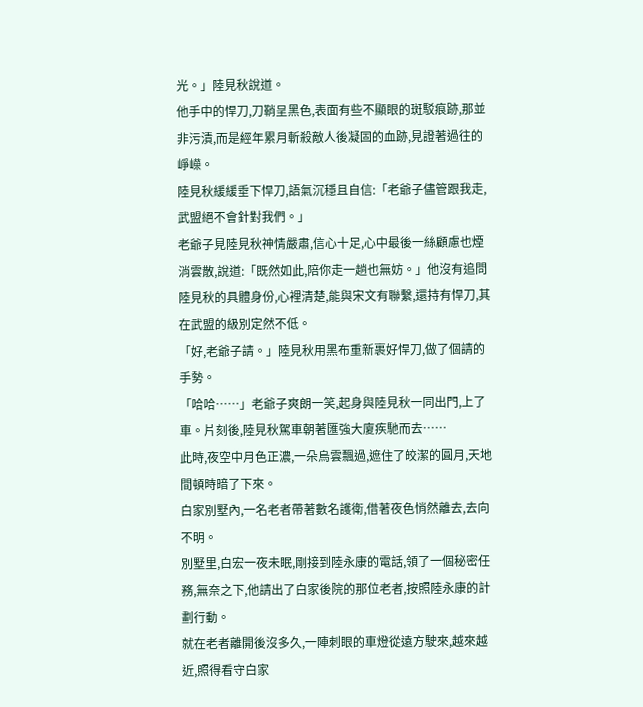光。」陸見秋說道。
他手中的悍刀,刀鞘呈黑色,表面有些不顯眼的斑駁痕跡,那並非污漬,而是經年累月斬殺敵人後凝固的血跡,見證著過往的崢嶸。
陸見秋緩緩垂下悍刀,語氣沉穩且自信:「老爺子儘管跟我走,武盟絕不會針對我們。」
老爺子見陸見秋神情嚴肅,信心十足,心中最後一絲顧慮也煙消雲散,說道:「既然如此,陪你走一趟也無妨。」他沒有追問陸見秋的具體身份,心裡清楚,能與宋文有聯繫,還持有悍刀,其在武盟的級別定然不低。
「好,老爺子請。」陸見秋用黑布重新裹好悍刀,做了個請的手勢。
「哈哈……」老爺子爽朗一笑,起身與陸見秋一同出門,上了車。片刻後,陸見秋駕車朝著匯強大廈疾馳而去……
此時,夜空中月色正濃,一朵烏雲飄過,遮住了皎潔的圓月,天地間頓時暗了下來。
白家別墅內,一名老者帶著數名護衛,借著夜色悄然離去,去向不明。
別墅里,白宏一夜未眠,剛接到陸永康的電話,領了一個秘密任務,無奈之下,他請出了白家後院的那位老者,按照陸永康的計劃行動。
就在老者離開後沒多久,一陣刺眼的車燈從遠方駛來,越來越近,照得看守白家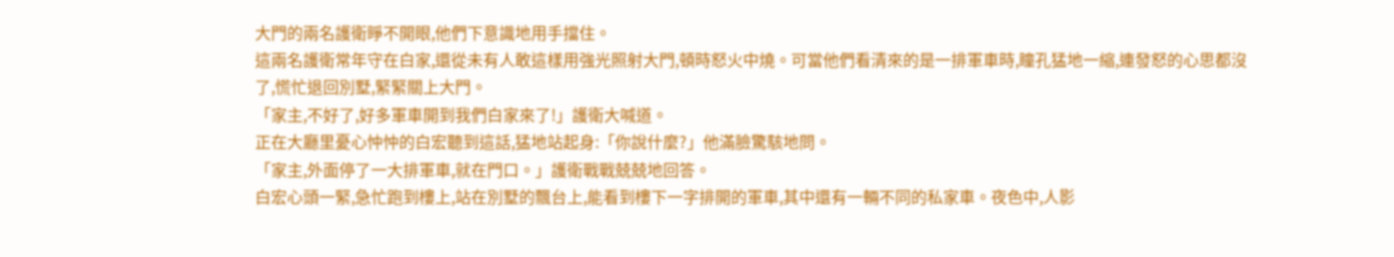大門的兩名護衛睜不開眼,他們下意識地用手擋住。
這兩名護衛常年守在白家,還從未有人敢這樣用強光照射大門,頓時怒火中燒。可當他們看清來的是一排軍車時,瞳孔猛地一縮,連發怒的心思都沒了,慌忙退回別墅,緊緊關上大門。
「家主,不好了,好多軍車開到我們白家來了!」護衛大喊道。
正在大廳里憂心忡忡的白宏聽到這話,猛地站起身:「你說什麼?」他滿臉驚駭地問。
「家主,外面停了一大排軍車,就在門口。」護衛戰戰兢兢地回答。
白宏心頭一緊,急忙跑到樓上,站在別墅的飄台上,能看到樓下一字排開的軍車,其中還有一輛不同的私家車。夜色中,人影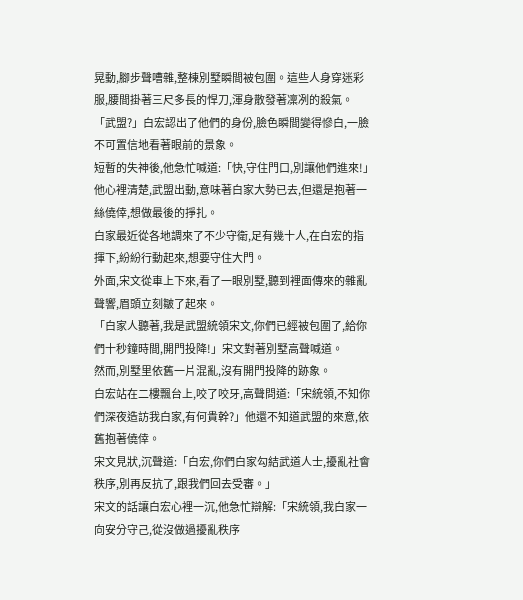晃動,腳步聲嘈雜,整棟別墅瞬間被包圍。這些人身穿迷彩服,腰間掛著三尺多長的悍刀,渾身散發著凜冽的殺氣。
「武盟?」白宏認出了他們的身份,臉色瞬間變得慘白,一臉不可置信地看著眼前的景象。
短暫的失神後,他急忙喊道:「快,守住門口,別讓他們進來!」他心裡清楚,武盟出動,意味著白家大勢已去,但還是抱著一絲僥倖,想做最後的掙扎。
白家最近從各地調來了不少守衛,足有幾十人,在白宏的指揮下,紛紛行動起來,想要守住大門。
外面,宋文從車上下來,看了一眼別墅,聽到裡面傳來的雜亂聲響,眉頭立刻皺了起來。
「白家人聽著,我是武盟統領宋文,你們已經被包圍了,給你們十秒鐘時間,開門投降!」宋文對著別墅高聲喊道。
然而,別墅里依舊一片混亂,沒有開門投降的跡象。
白宏站在二樓飄台上,咬了咬牙,高聲問道:「宋統領,不知你們深夜造訪我白家,有何貴幹?」他還不知道武盟的來意,依舊抱著僥倖。
宋文見狀,沉聲道:「白宏,你們白家勾結武道人士,擾亂社會秩序,別再反抗了,跟我們回去受審。」
宋文的話讓白宏心裡一沉,他急忙辯解:「宋統領,我白家一向安分守己,從沒做過擾亂秩序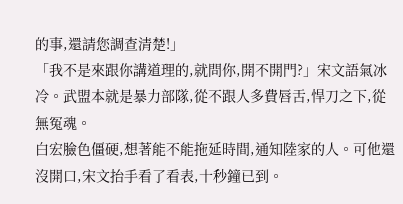的事,還請您調查清楚!」
「我不是來跟你講道理的,就問你,開不開門?」宋文語氣冰冷。武盟本就是暴力部隊,從不跟人多費唇舌,悍刀之下,從無冤魂。
白宏臉色僵硬,想著能不能拖延時間,通知陸家的人。可他還沒開口,宋文抬手看了看表,十秒鐘已到。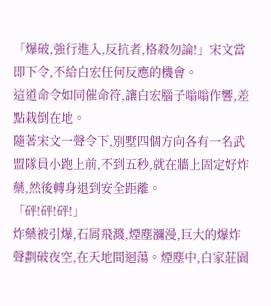「爆破,強行進入,反抗者,格殺勿論!」宋文當即下令,不給白宏任何反應的機會。
這道命令如同催命符,讓白宏腦子嗡嗡作響,差點栽倒在地。
隨著宋文一聲令下,別墅四個方向各有一名武盟隊員小跑上前,不到五秒,就在牆上固定好炸藥,然後轉身退到安全距離。
「砰!砰!砰!」
炸藥被引爆,石屑飛濺,煙塵瀰漫,巨大的爆炸聲劃破夜空,在天地間迴蕩。煙塵中,白家莊園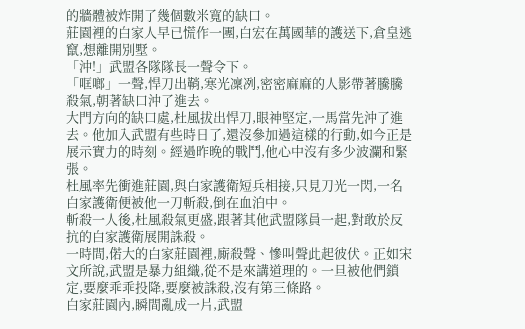的牆體被炸開了幾個數米寬的缺口。
莊園裡的白家人早已慌作一團,白宏在萬國華的護送下,倉皇逃竄,想離開別墅。
「沖!」武盟各隊隊長一聲令下。
「哐啷」一聲,悍刀出鞘,寒光凜冽,密密麻麻的人影帶著騰騰殺氣,朝著缺口沖了進去。
大門方向的缺口處,杜風拔出悍刀,眼神堅定,一馬當先沖了進去。他加入武盟有些時日了,還沒參加過這樣的行動,如今正是展示實力的時刻。經過昨晚的戰鬥,他心中沒有多少波瀾和緊張。
杜風率先衝進莊園,與白家護衛短兵相接,只見刀光一閃,一名白家護衛便被他一刀斬殺,倒在血泊中。
斬殺一人後,杜風殺氣更盛,跟著其他武盟隊員一起,對敢於反抗的白家護衛展開誅殺。
一時間,偌大的白家莊園裡,廝殺聲、慘叫聲此起彼伏。正如宋文所說,武盟是暴力組織,從不是來講道理的。一旦被他們鎖定,要麼乖乖投降,要麼被誅殺,沒有第三條路。
白家莊園內,瞬間亂成一片,武盟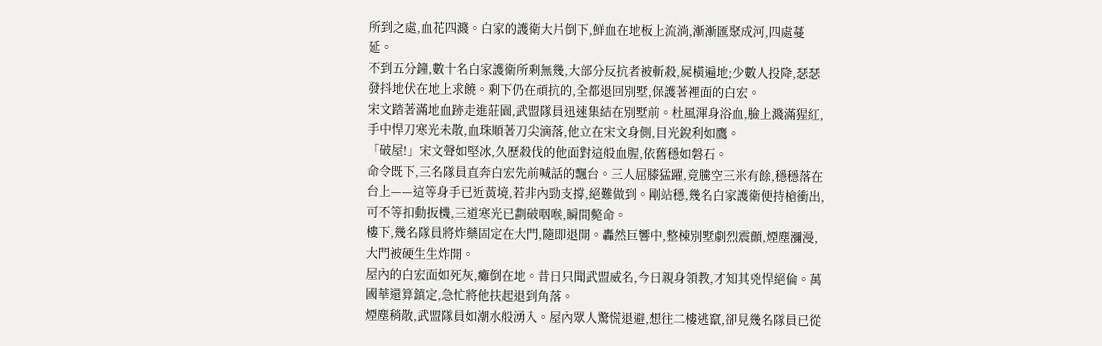所到之處,血花四濺。白家的護衛大片倒下,鮮血在地板上流淌,漸漸匯聚成河,四處蔓延。
不到五分鐘,數十名白家護衛所剩無幾,大部分反抗者被斬殺,屍橫遍地;少數人投降,瑟瑟發抖地伏在地上求饒。剩下仍在頑抗的,全都退回別墅,保護著裡面的白宏。
宋文踏著滿地血跡走進莊園,武盟隊員迅速集結在別墅前。杜風渾身浴血,臉上濺滿猩紅,手中悍刀寒光未散,血珠順著刀尖滴落,他立在宋文身側,目光銳利如鷹。
「破屋!」宋文聲如堅冰,久歷殺伐的他面對這般血腥,依舊穩如磐石。
命令既下,三名隊員直奔白宏先前喊話的飄台。三人屈膝猛躍,竟騰空三米有餘,穩穩落在台上——這等身手已近黃境,若非內勁支撐,絕難做到。剛站穩,幾名白家護衛便持槍衝出,可不等扣動扳機,三道寒光已劃破咽喉,瞬間斃命。
樓下,幾名隊員將炸藥固定在大門,隨即退開。轟然巨響中,整棟別墅劇烈震顫,煙塵瀰漫,大門被硬生生炸開。
屋內的白宏面如死灰,癱倒在地。昔日只聞武盟威名,今日親身領教,才知其兇悍絕倫。萬國華還算鎮定,急忙將他扶起退到角落。
煙塵稍散,武盟隊員如潮水般湧入。屋內眾人驚慌退避,想往二樓逃竄,卻見幾名隊員已從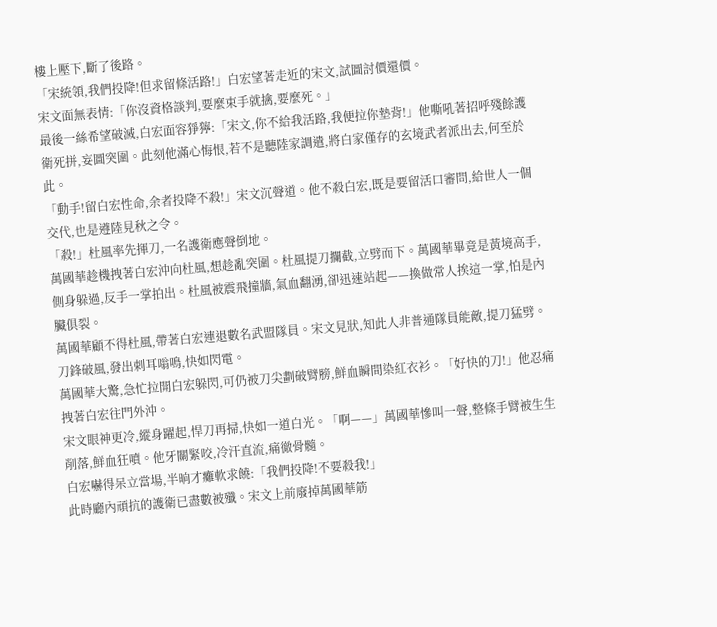樓上壓下,斷了後路。
「宋統領,我們投降!但求留條活路!」白宏望著走近的宋文,試圖討價還價。
宋文面無表情:「你沒資格談判,要麼束手就擒,要麼死。」
最後一絲希望破滅,白宏面容猙獰:「宋文,你不給我活路,我便拉你墊背!」他嘶吼著招呼殘餘護衛死拼,妄圖突圍。此刻他滿心悔恨,若不是聽陸家調遣,將白家僅存的玄境武者派出去,何至於此。
「動手!留白宏性命,余者投降不殺!」宋文沉聲道。他不殺白宏,既是要留活口審問,給世人一個交代,也是遵陸見秋之令。
「殺!」杜風率先揮刀,一名護衛應聲倒地。
萬國華趁機拽著白宏沖向杜風,想趁亂突圍。杜風提刀攔截,立劈而下。萬國華畢竟是黃境高手,側身躲過,反手一掌拍出。杜風被震飛撞牆,氣血翻湧,卻迅速站起——換做常人挨這一掌,怕是內臟俱裂。
萬國華顧不得杜風,帶著白宏連退數名武盟隊員。宋文見狀,知此人非普通隊員能敵,提刀猛劈。刀鋒破風,發出刺耳嗡鳴,快如閃電。
萬國華大驚,急忙拉開白宏躲閃,可仍被刀尖劃破臂膀,鮮血瞬間染紅衣衫。「好快的刀!」他忍痛拽著白宏往門外沖。
宋文眼神更冷,縱身躍起,悍刀再掃,快如一道白光。「啊——」萬國華慘叫一聲,整條手臂被生生削落,鮮血狂噴。他牙關緊咬,冷汗直流,痛徹骨髓。
白宏嚇得呆立當場,半晌才癱軟求饒:「我們投降!不要殺我!」
此時廳內頑抗的護衛已盡數被殲。宋文上前廢掉萬國華筋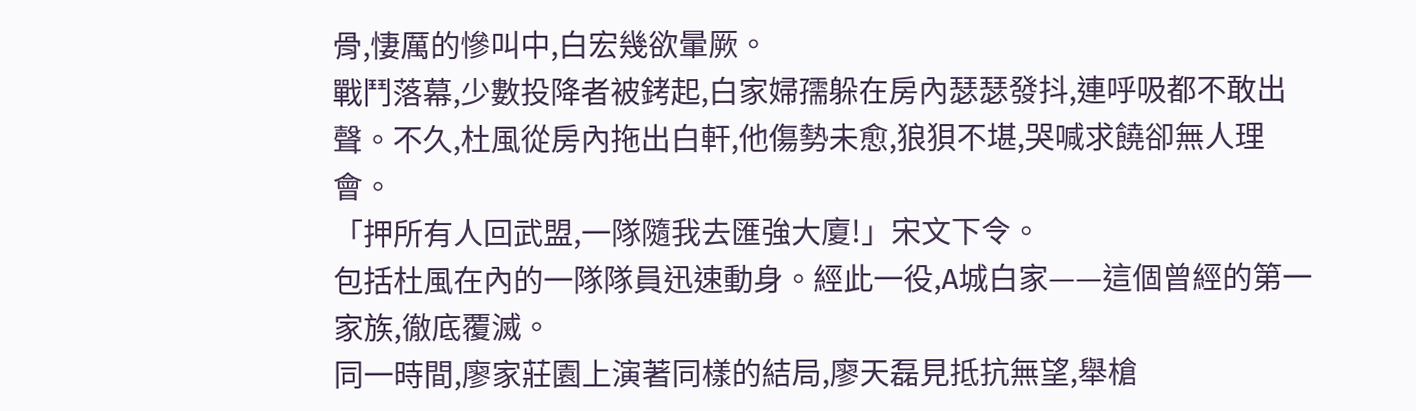骨,悽厲的慘叫中,白宏幾欲暈厥。
戰鬥落幕,少數投降者被銬起,白家婦孺躲在房內瑟瑟發抖,連呼吸都不敢出聲。不久,杜風從房內拖出白軒,他傷勢未愈,狼狽不堪,哭喊求饒卻無人理會。
「押所有人回武盟,一隊隨我去匯強大廈!」宋文下令。
包括杜風在內的一隊隊員迅速動身。經此一役,A城白家——這個曾經的第一家族,徹底覆滅。
同一時間,廖家莊園上演著同樣的結局,廖天磊見抵抗無望,舉槍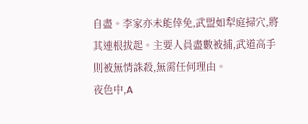自盡。李家亦未能倖免,武盟如犁庭掃穴,將其連根拔起。主要人員盡數被捕,武道高手則被無情誅殺,無需任何理由。
夜色中,A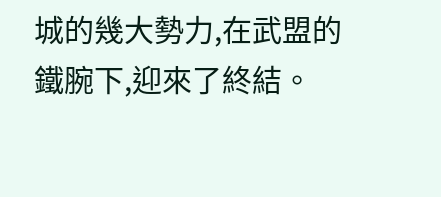城的幾大勢力,在武盟的鐵腕下,迎來了終結。